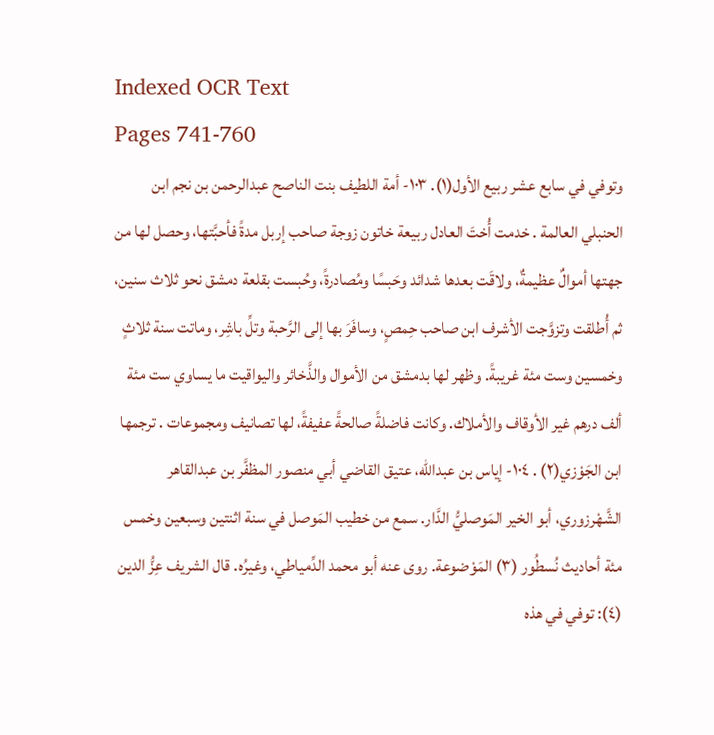Indexed OCR Text
Pages 741-760
وتوفي في سابع عشر ربيع الأول(١). ١٠٣- أمة اللطيف بنت الناصح عبدالرحمن بن نجم ابن الحنبلي العالمة . خدمت أُختَ العادل ربيعة خاتون زوجة صاحب إربل مدةً فأحبَّتها، وحصل لها من جهتها أموالٌ عظيمةٌ، ولاقَت بعدها شدائد وحَبسًا ومُصادرةً، وحُبست بقلعة دمشق نحو ثلاث سنين، ثم أُطلقت وتزوَّجت الأشرف ابن صاحب حِمصٍ، وسافَرَ بها إلى الرَّحبة وتلِّ باشِر، وماتت سنة ثلاثٍ وخمسين وست مئة غريبةً. وظهر لها بدمشق من الأموال والذَّخائر واليواقيت ما يساوي ست مئة ألف درهم غير الأوقاف والأملاك. وكانت فاضلةً صالحةً عفيفةً، لها تصانيف ومجموعات . ترجمها ابن الجَوْزي(٢) . ١٠٤- إياس بن عبدالله، عتيق القاضي أبي منصور المظفَّر بن عبدالقاهر الشَّهْرزوري، أبو الخير المَوصليُّ الدَّار. سمع من خطيب المَوصل في سنة اثنتين وسبعين وخمس مئة أحاديث نُسطُور (٣) المَوْضوعة. روى عنه أبو محمد الدِّمياطي، وغیرُه. قال الشريف عِزُّ الدين (٤): توفي في هذه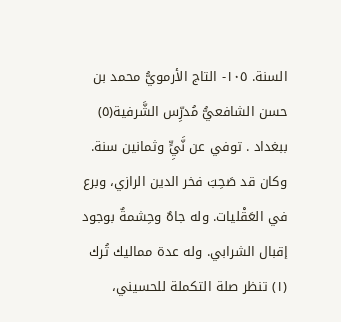السنة. ١٠٥- التاج الأرمويُّ محمد بن حسن الشافعيُّ مُدرِّس الشَّرفية(٥) ببغداد . توفي عن نَّيٍِّ وثمانين سنة. وكان قد صَحِبَ فخر الدين الرازي، وبرع في العَقْليات. وله جاهٌ وحِشمةٌ بوجود إقبال الشرابي. وله عدة مماليك تُرك (١) تنظر صلة التكملة للحسيني،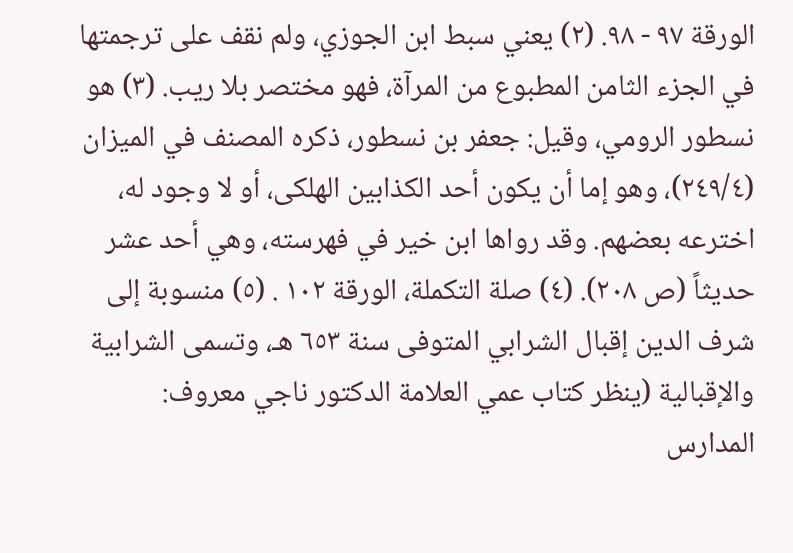الورقة ٩٧ - ٩٨. (٢) يعني سبط ابن الجوزي، ولم نقف على ترجمتها في الجزء الثامن المطبوع من المرآة، فهو مختصر بلا ريب. (٣) هو نسطور الرومي، وقيل: جعفر بن نسطور، ذكره المصنف في الميزان (٢٤٩/٤)، وهو إما أن يكون أحد الكذابين الهلكى، أو لا وجود له، اخترعه بعضهم. وقد رواها ابن خير في فهرسته، وهي أحد عشر حديثاً (ص ٢٠٨). (٤) صلة التكملة، الورقة ١٠٢ . (٥) منسوبة إلى شرف الدين إقبال الشرابي المتوفى سنة ٦٥٣ هـ، وتسمى الشرابية والإقبالية (ينظر كتاب عمي العلامة الدكتور ناجي معروف: المدارس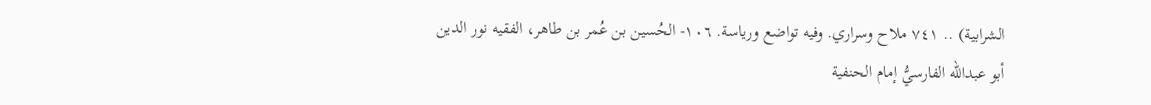الشرابية) .. ٧٤١ ملاح وسراري. وفيه تواضع وریاسة. ١٠٦- الحُسين بن عُمر بن طاهر، الفقيه نور الدين أبو عبدالله الفارسيُّ إمام الحنفية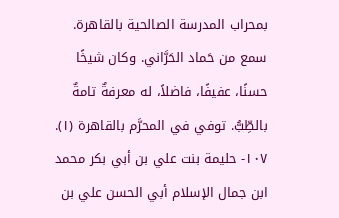بمحراب المدرسة الصالحية بالقاهرة. سمع من حَماد الحَرَّاني. وكان شيخًا حسنًا، عفيفًا، فاضلاً، له معرفةٌ تامةٌ بالطِّبُّ. توفي في المحرَّم بالقاهرة (١). ١٠٧- حليمة بنت علي بن أبي بكر محمد ابن جمال الإسلام أبي الحسن علي بن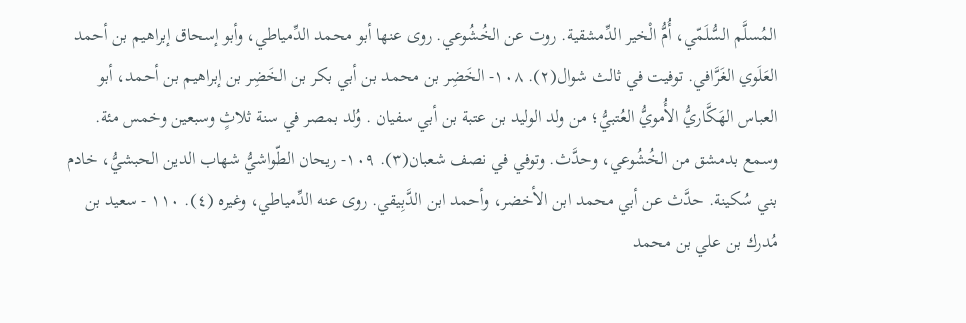المُسلَّم السُّلَمّي، أُمُّ الْخير الدِّمشقية. روت عن الخُشُوعي. روى عنها أبو محمد الدِّمياطي، وأبو إسحاق إبراهيم بن أحمد العَلَوي الغَرَّافي. توفيت في ثالث شوال(٢). ١٠٨- الخَضِر بن محمد بن أبي بكر بن الخَضِر بن إبراهيم بن أحمد، أبو العباس الهَكَّاريُّ الأُمويُّ العُتبيُّ؛ من ولد الوليد بن عتبة بن أبي سفيان . وُلد بمصر في سنة ثلاثٍ وسبعين وخمس مئة. وسمع بدمشق من الخُشُوعي، وحدَّث. وتوفي في نصف شعبان(٣). ١٠٩- ريحان الطّواشيُّ شهاب الدين الحبشيُّ، خادم بني سُكينة. حدَّث عن أبي محمد ابن الأخضر، وأحمد ابن الدَّبِيقي. روى عنه الدِّمياطي، وغيره (٤). ١١٠ - سعيد بن مُدرك بن علي بن محمد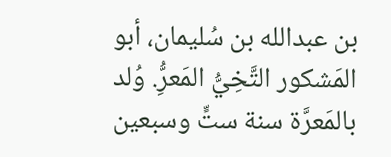بن عبدالله بن سُليمان، أبو المَشكور التَّخِيُّ المَعرُِّ. وُلد بالمَعرَّة سنة ستٍّ وسبعين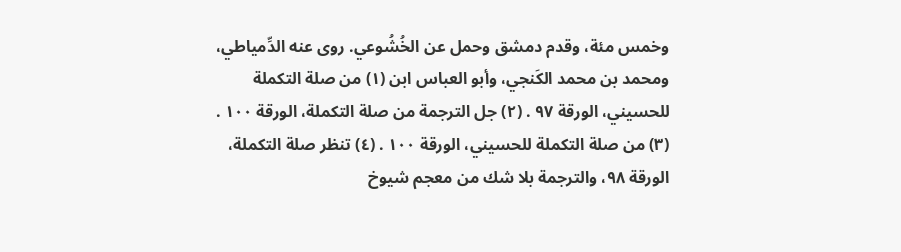وخمس مئة، وقدم دمشق وحمل عن الخُشُوعي. روى عنه الدِّمياطي، ومحمد بن محمد الكَنجي، وأبو العباس ابن (١) من صلة التكملة للحسيني، الورقة ٩٧ . (٢) جل الترجمة من صلة التكملة، الورقة ١٠٠ . (٣) من صلة التكملة للحسيني، الورقة ١٠٠ . (٤) تنظر صلة التكملة، الورقة ٩٨، والترجمة بلا شك من معجم شيوخ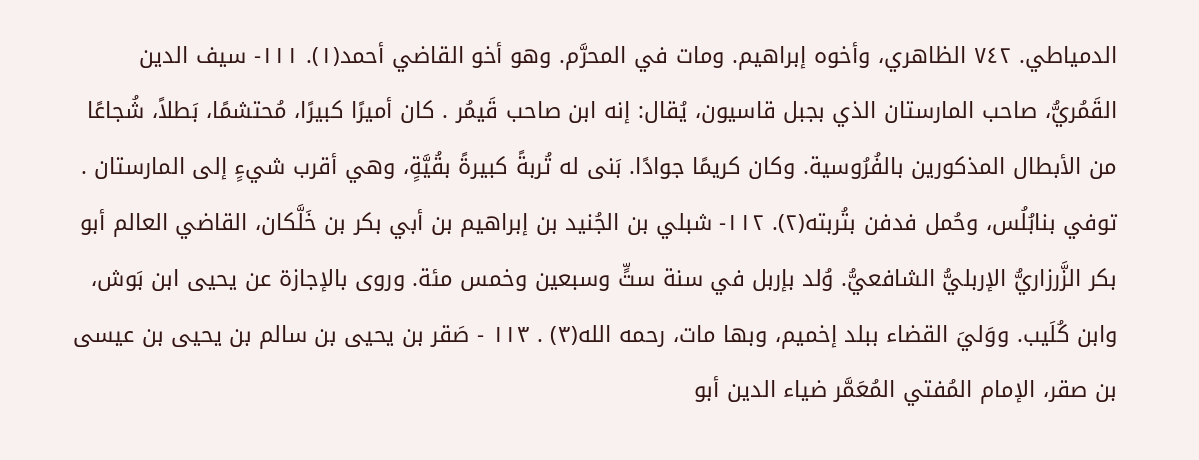الدمياطي. ٧٤٢ الظاهري، وأخوه إبراهيم. ومات في المحرَّم. وهو أخو القاضي أحمد(١). ١١١- سيف الدين القَمُريُّ، صاحب المارستان الذي بجبل قاسیون، يُقال: إنه ابن صاحب قَیمُر . كان أميرًا كبيرًا، مُحتشمًا، بَطلاً، شُجاعًا من الأبطال المذكورين بالفُرُوسية. وكان كريمًا جوادًا. بَنى له تُربةً كبيرةً بقُيَّةٍ، وهي أقرب شيءٍ إلى المارستان . توفي بنابُلُس، وحُمل فدفن بتُربته(٢). ١١٢- شبلي بن الجُنيد بن إبراهيم بن أبي بكر بن خَلَّكان، القاضي العالم أبو بكر الزَّرزاريُّ الإربليُّ الشافعيُّ. وُلد بإربل في سنة ستٍّ وسبعين وخمس مئة. وروى بالإجازة عن يحيى ابن بَوش، وابن كُلَيب. ووَليَ القضاء ببلد إخميم، وبها مات، رحمه الله(٣) . ١١٣ - صَقر بن يحيى بن سالم بن يحيى بن عيسى بن صقر، الإمام المُفتي المُعَمَّر ضياء الدين أبو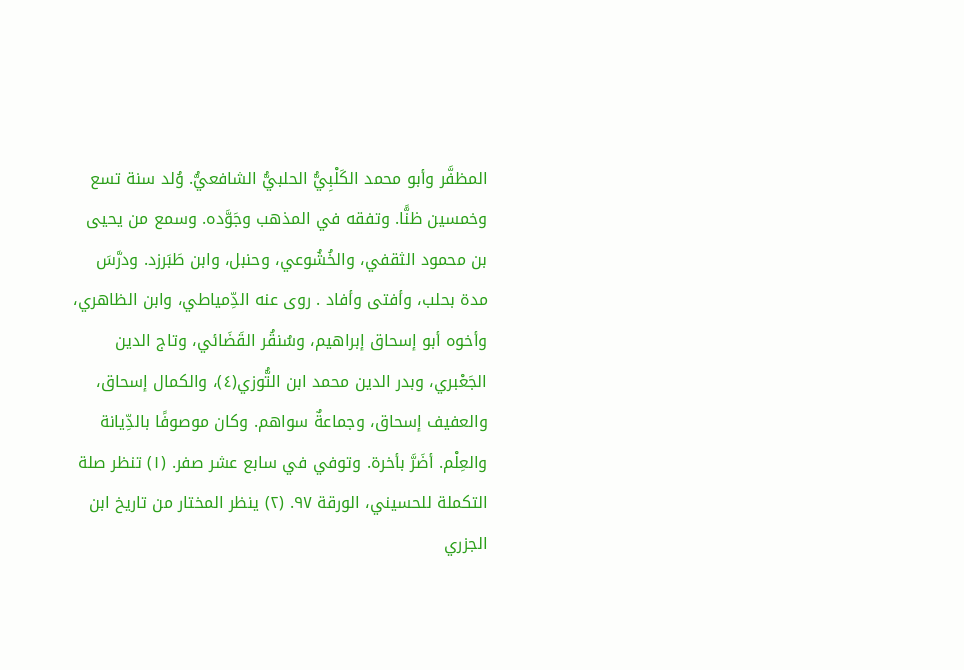المظفَّر وأبو محمد الكَلْبِيُّ الحلبيُّ الشافعيُّ. وُلد سنة تسع وخمسين ظنًّا. وتفقه في المذهب وجَوَّده. وسمع من يحيى بن محمود الثقفي، والخُشُوعي، وحنبل، وابن طَبَرزد. ودرَّسَ مدة بحلب، وأفتى وأفاد . روى عنه الدِّمياطي، وابن الظاهري، وأخوه أبو إسحاق إبراهيم، وسُنقُر القَضَائي، وتاج الدين الجَعْبري، وبدر الدين محمد ابن التُّوزي(٤)، والكمال إسحاق، والعفيف إسحاق، وجماعةٌ سواهم. وكان موصوفًا بالدِّيانة والعِلْم. أضَرَّ بأخرة. وتوفي في سابع عشر صفر. (١) تنظر صلة التكملة للحسيني، الورقة ٩٧. (٢) ينظر المختار من تاريخ ابن الجزري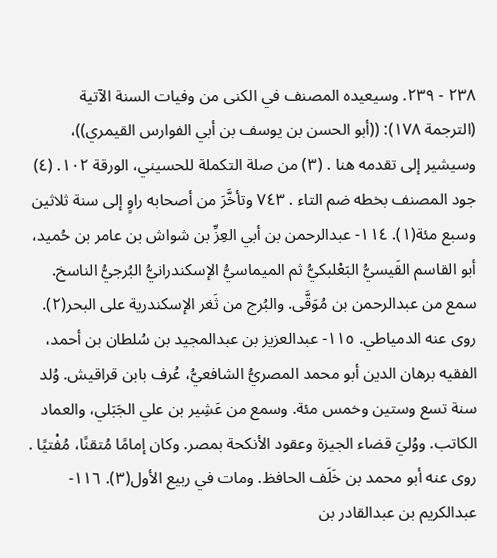٢٣٨ - ٢٣٩. وسيعيده المصنف في الكنى من وفيات السنة الآتية (الترجمة ١٧٨): ((أبو الحسن بن يوسف بن أبي الفوارس القيمري))، وسیشیر إلى تقدمه هنا . (٣) من صلة التكملة للحسيني، الورقة ١٠٢. (٤) جود المصنف بخطه ضم التاء . ٧٤٣ وتأخَّرَ من أصحابه راوٍ إلى سنة ثلاثين وسبع مئة(١). ١١٤- عبدالرحمن بن أبي العِزِّ بن شواش بن عامر بن حُميد، أبو القاسم القَيسيُّ البَعْلبكيُّ ثم الميماسيُّ الإسكندرانيُّ البُرجيُّ الناسخ. سمع من عبدالرحمن بن مُوَقَّی. والبُرج من ثَغر الإسكندرية على البحر(٢). روى عنه الدمياطي. ١١٥- عبدالعزيز بن عبدالمجيد بن سُلطان بن أحمد، الفقيه برهان الدين أبو محمد المصريُّ الشافعيُّ، عُرف بابن قراقيش. وُلد سنة تسع وستين وخمس مئة. وسمع من عَشِير بن علي الجَبَلي، والعماد الكاتب. ووُليَ قضاء الجيزة وعقود الأنكحة بمصر. وكان إمامًا مُتقنًا، مُفْتیًا . روى عنه أبو محمد بن خَلَف الحافظ. ومات في ربيع الأول(٣). ١١٦- عبدالكريم بن عبدالقادر بن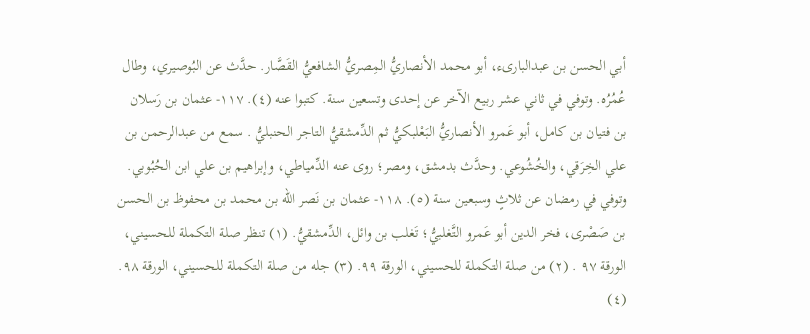أبي الحسن بن عبدالبارىء، أبو محمد الأنصاريُّ المِصريُّ الشافعيُّ القَصَّار. حدَّث عن البُوصيري، وطال عُمُرُه. وتوفي في ثاني عشر ربيع الآخر عن إحدى وتسعين سنة. كتبوا عنه (٤). ١١٧- عثمان بن رَسلان بن فتيان بن كامل، أبو عَمرو الأنصاريُّ البَعْلبكيُّ ثم الدِّمشقيُّ التاجر الحنبليُّ . سمع من عبدالرحمن بن علي الخِرَقي، والخُشُوعي. وحدَّث بدمشق، ومصر؛ روى عنه الدِّمياطي، وإبراهيم بن علي ابن الحُبُوبي. وتوفي في رمضان عن ثلاثٍ وسبعين سنة (٥). ١١٨- عثمان بن نَصر الله بن محمد بن محفوظ بن الحسن بن صَصْرى، فخر الدين أبو عَمرو التَّغلبيُّ؛ تَغلب بن وائل، الدِّمشقيُّ. (١) تنظر صلة التكملة للحسيني، الورقة ٩٧ . (٢) من صلة التكملة للحسيني، الورقة ٩٩. (٣) جله من صلة التكملة للحسيني، الورقة ٩٨. (٤)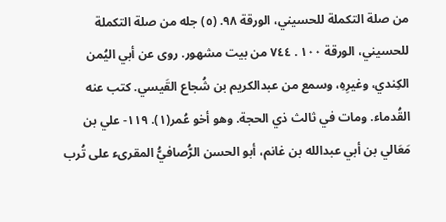من صلة التكملة للحسيني، الورقة ٩٨. (٥) جله من صلة التكملة للحسيني، الورقة ١٠٠ . ٧٤٤ من بيت مشهور. روى عن أبي اليُمن الكِندي، وغيرِهِ، وسمع من عبدالكريم بن شُجاع القَيسي. كتب عنه القُدماء. ومات في ثالث ذي الحجة. وهو أخو عُمر(١). ١١٩- علي بن مَعَالي بن أبي عبدالله بن غانم، أبو الحسن الرُّصافيُّ المقرىء على تُرب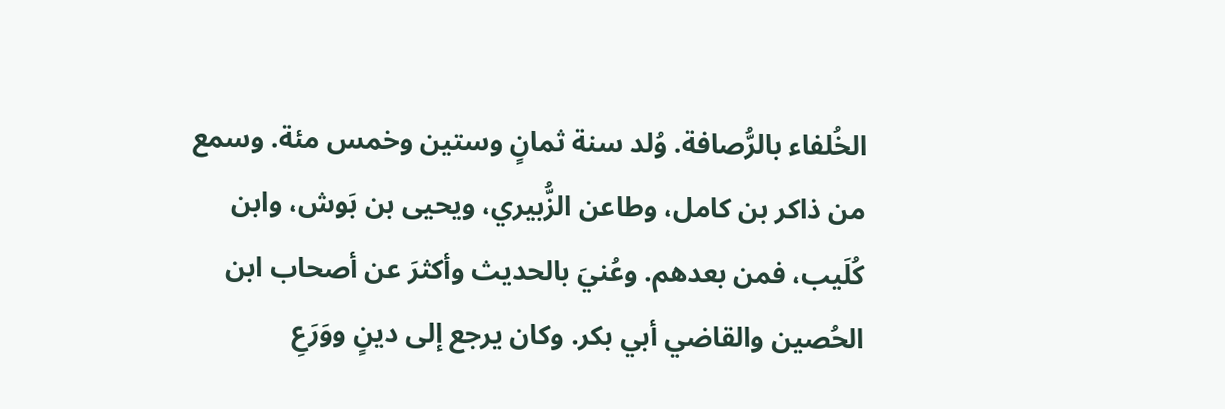الخُلفاء بالرُّصافة. وُلد سنة ثمانٍ وستين وخمس مئة. وسمع من ذاكر بن كامل، وطاعن الزُّبيري، ويحيى بن بَوش، وابن كُلَيب، فمن بعدهم. وعُنيَ بالحديث وأكثرَ عن أصحاب ابن الحُصين والقاضي أبي بكر. وكان يرجع إلى دينٍ ووَرَعِ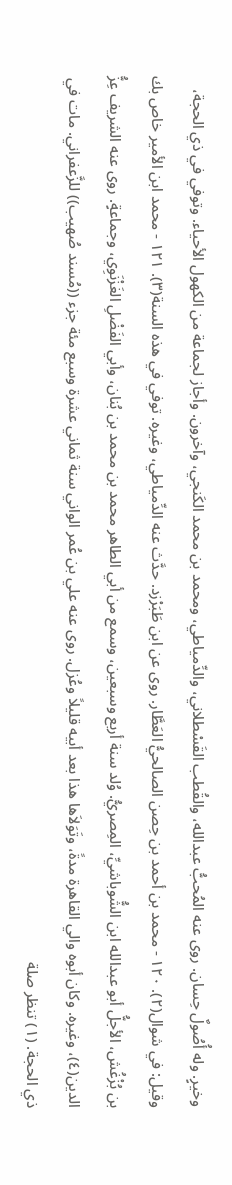وخیرٍ. وله أُصُولٌ حِسان. روى عنه المُحبُّ عبدالله، والقُطب القَسْطلاني، والدِّمياطي، ومحمد بن محمد الكَنجي، وآخرون. وأجاز لجماعة من الكهول الأحياء. وتوفي في ذي الحجة، وقيل: في شوال(٢). ١٢٠ - محمد بن أحمد بن حِصن الصالحيُّ العَطَّار. روى عن ابن طَبَرْزد. حدَّث عنه الدِّمياطي، وغيره. توفي في هذه السنة(٣). ١٢١ - محمد ابن الأمير خاص بك بن بُزْغُش، الأجلُّ أبو عبدالله ابن الشُّوباشيِّ، المِصريُّ. وُلد سنة أربع وسبعين، وسمع من أبي الطاهر محمد بن محمد بن بُنان، وأبي الفَضْلِ الغَزْنَوِي، وجماعةٍ. روى عنه الشريف عِزُّ الدين(٤)، وغيره. وكان أبوه والي القاهرة مدةً، وتَوَلاَها هذا بعد أبيه قليلاً وعُزل. روى عنه علي بن عُمر الواني سنة ثماني عشرة وسبع مئة جزء ((مُسند صُهيب)) للزَّعفراني. مات في ذي الحجة. (١) تنظر صلة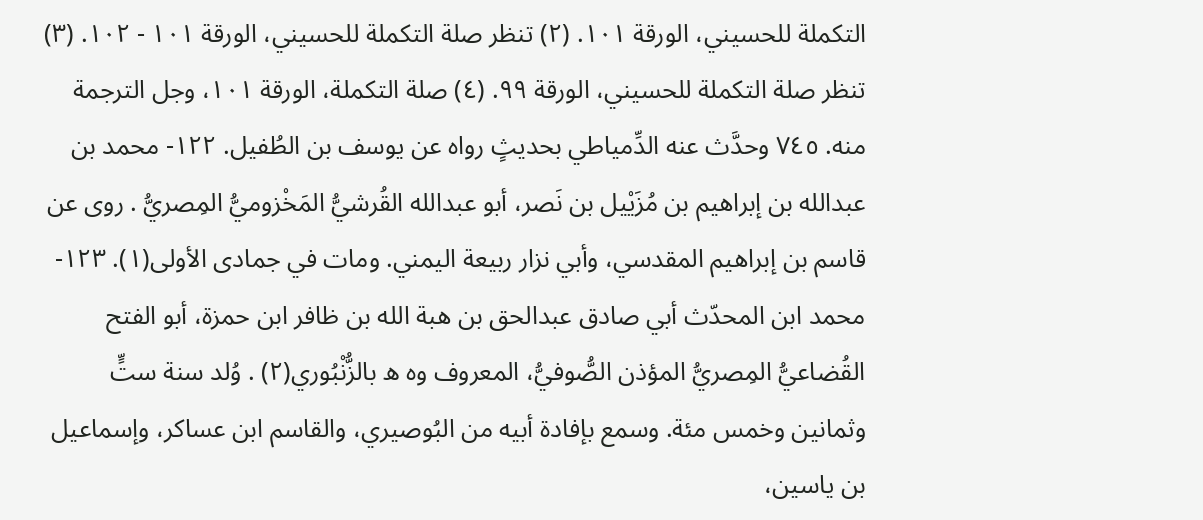التكملة للحسيني، الورقة ١٠١. (٢) تنظر صلة التكملة للحسيني، الورقة ١٠١ - ١٠٢. (٣) تنظر صلة التكملة للحسيني، الورقة ٩٩. (٤) صلة التكملة، الورقة ١٠١، وجل الترجمة منه. ٧٤٥ وحدَّث عنه الدِّمياطي بحديثٍ رواه عن يوسف بن الطُفيل. ١٢٢- محمد بن عبدالله بن إبراهيم بن مُزَيْيل بن نَصر، أبو عبدالله القُرشيُّ المَخْزوميُّ المِصريُّ . روى عن قاسم بن إبراهيم المقدسي، وأبي نزار ربيعة اليمني. ومات في جمادى الأولى(١). ١٢٣- محمد ابن المحدّث أبي صادق عبدالحق بن هبة الله بن ظافر ابن حمزة، أبو الفتح القُضاعيُّ المِصريُّ المؤذن الصُّوفيُّ، المعروف وە ھ بالزُّنْبُوري(٢) . وُلد سنة ستٍّ وثمانين وخمس مئة. وسمع بإفادة أبيه من البُوصيري، والقاسم ابن عساكر، وإسماعيل بن ياسين،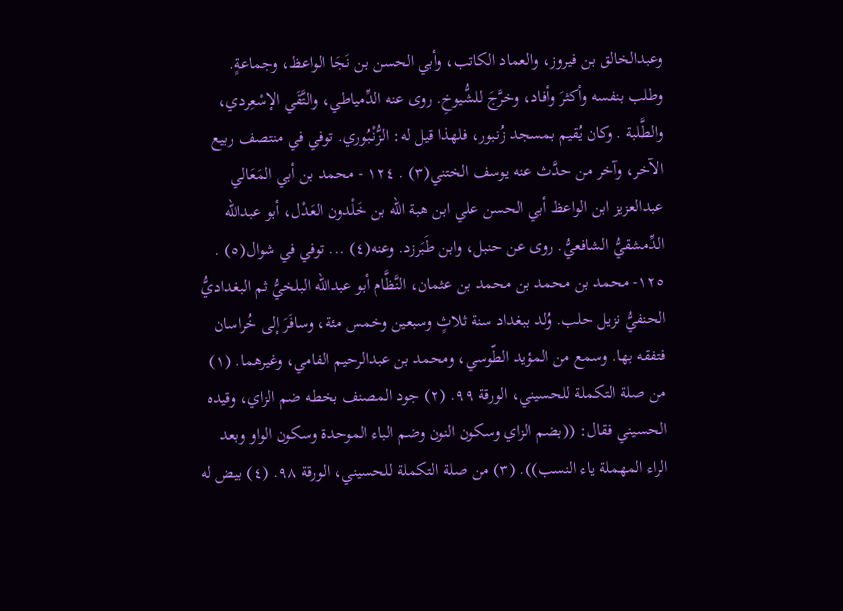وعبدالخالق بن فيروز، والعماد الكاتب، وأبي الحسن بن نَجَا الواعظ، وجماعةٍ. وطلب بنفسه وأكثرَ وأفاد، وخرَّجَ للشُّيوخِ. روى عنه الدِّمياطي، والتَّقَي الإسْعِردي، والطَّلبة . وكان يُقيم بمسجد زُنبور، فلهذا قيل له: الزُّنْبُوري. توفي في منتصف ربيع الآخر، وآخر من حدَّث عنه يوسف الختني(٣) . ١٢٤ - محمد بن أبي المَعَالي عبدالعزيز ابن الواعظ أبي الحسن علي ابن هبة الله بن خَلْدون العَدْل، أبو عبدالله الدِّمشقيُّ الشافعيُّ. روى عن حنبل، وابن طَبَرزد. وعنه(٤) ... توفي في شوال(٥) . ١٢٥- محمد بن محمد بن محمد بن عثمان، النَّظَّام أبو عبدالله البلخيُّ ثم البغداديُّ الحنفيُّ نزیل حلب. وُلد ببغداد سنة ثلاثٍ وسبعين وخمس مئة، وسافَرَ إلى خُراسان فتفقه بها. وسمع من المؤيد الطّوسي، ومحمد بن عبدالرحيم الفامي، وغيرهما. (١) من صلة التكملة للحسيني، الورقة ٩٩. (٢) جود المصنف بخطه ضم الزاي، وقيده الحسيني فقال: ((بضم الزاي وسكون النون وضم الباء الموحدة وسكون الواو وبعد الراء المهملة ياء النسب)). (٣) من صلة التكملة للحسيني، الورقة ٩٨. (٤) بيض له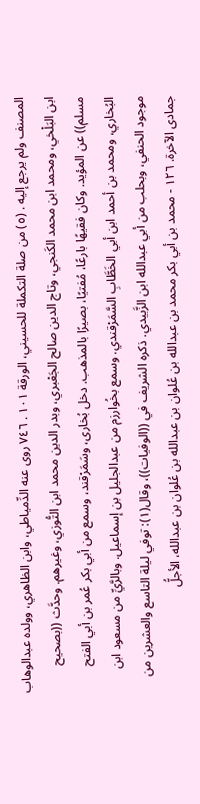المصنف ولم يرجع إليه . (٥) من صلة التكملة للحسيني، الورقة ١٠١ . ٧٤٦ روى عنه الدِّمياطي، وابن الظاهري، وولده عبدالوهاب ابن البَلْخي، ومحمد ابن محمد الكَنجي، وتاج الدين صالح الجَعْبري، وبدر الدين محمد ابن التُّوزي، وغيرهم. وحدَّث ((بصحيح مسلم)) عن المؤيد. وكان فقيهًا بارعًا، مُفتيًا، بصيرًا بالمذهب. دخل بُخارى، وسَمَرْقند، وسمع من أبي بكر عُمر بن أبي الفتح البُخاري، ومحمد بن أحمد ابن أبي الخَطَّابِ السَّمَرْقندي. وسمع بخُوارزم من عبدالجليل بن إسماعيل. وبالرَّيِّ من مسعود ابن موجود الحنفي، وبحلب من أبي عبدالله ابن الزَّبيدي. ذكره الشريف في ((الوفيات))، وقال(١): توفي ليلة التاسع والعشرين من جمادى الآخرة. ١٢٦ - محمد بن أبي بكر محمد بن عبدالله بن عُلوان بن عبدالله بن عُلوان بن عبدالله، الأجلُّ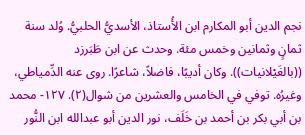نجم الدين أبو المكارم ابن الأُستاذ، الأسديُّ الحلبيُّ. وُلد سنة ثمانٍ وثمانين وخمس مئة. وحدث عن ابن طَبَرزد ((بالغَيْلانيات)). وكان أديبًا، فاضلاً، شاعرًا. روى عنه الدِّمياطي، وغيرُه. توفي في الخامس والعشرين من شوال(٢). ١٢٧- محمد بن أبي بكر بن أحمد بن خَلَف، نور الدين أبو عبدالله ابن النُّور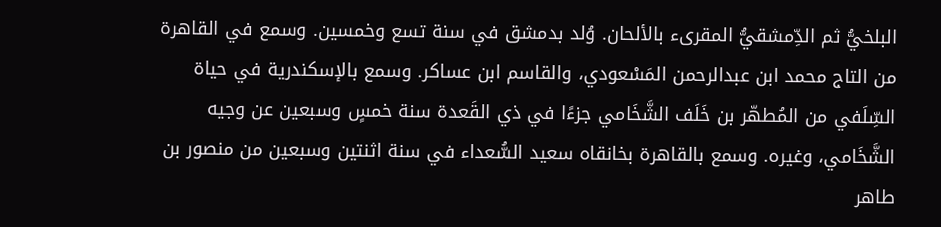البلخيُّ ثم الدِّمشقيُّ المقرىء بالألحان. وُلد بدمشق في سنة تسع وخمسين. وسمع في القاهرة من التاج محمد ابن عبدالرحمن المَسْعودي، والقاسم ابن عساكر. وسمع بالإسكندرية في حياة السِّلَفي من المُطهّر بن خَلَف الشَّخَامي جزءًا في ذي القَعدة سنة خمسٍ وسبعين عن وجيه الشَّخَامي، وغيره. وسمع بالقاهرة بخانقاه سعيد السُّعداء في سنة اثنتين وسبعين من منصور بن طاهر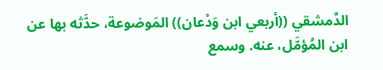الدِّمشقي ((أربعي ابن وَدْعان)) المَوضوعة، حدَّثه بها عن ابن المُؤمَّل، عنه. وسمع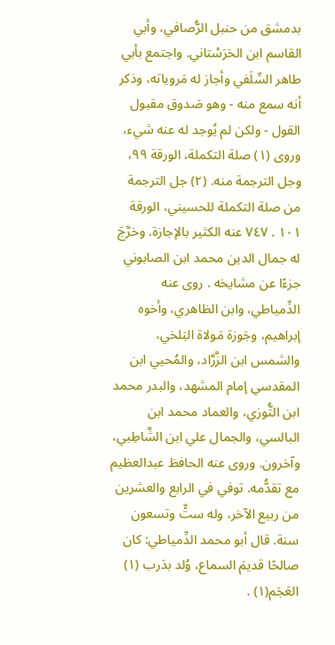بدمشق من حنبل الرُّصافي، وأبي القاسم ابن الحَرَسْتاني. واجتمع بأبي طاهر السِّلَفي وأجاز له مَروياته، وذكر أنه سمع منه - وهو صَدوق مقبول القول - ولكن لم يُوجد له عنه شيء، وروى (١) صلة التكملة، الورقة ٩٩، وجل الترجمة منه. (٢) جل الترجمة من صلة التكملة للحسيني، الورقة ١٠١ . ٧٤٧ عنه الكثير بالإجازة. وخرَّجَ له جمال الدين محمد ابن الصابوني جزءًا عن مشایخه . روى عنه الدِّمياطي، وابن الظاهري، وأخوه إبراهيم، وجَوزة مَولاة البَلخي، والشمس ابن الزَّرَّاد، والمُحيي ابن المقدسي إمام المشهد، والبدر محمد ابن التُّوزي، والعماد محمد ابن البالسي، والجمال علي ابن الشَّاطِبي، وآخرون. وروى عنه الحافظ عبدالعظيم مع تقدُّمه. توفي في الرابع والعشرين من ربيع الآخر، وله ستٍّ وتسعون سنة. قال أبو محمد الدِّمياطي: كان صالحًا قديمَ السماع، وُلد بدَرب (١) العَجَم(١) .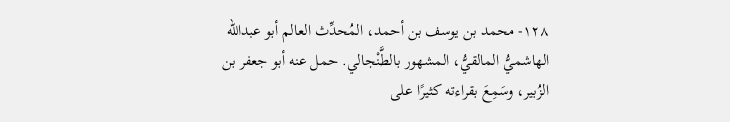١٢٨- محمد بن يوسف بن أحمد، المُحدِّث العالم أبو عبدالله الهاشميُّ المالقيُّ، المشهور بالطَّنْجالي. حمل عنه أبو جعفر بن الزُبير، وسَمِعَ بقراءته كثيرًا على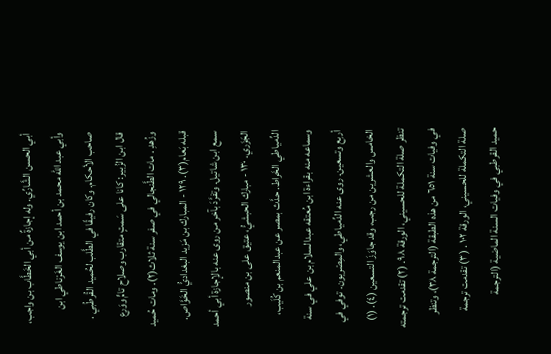أبي الحسن الشَّارِّي. وله إجازةٌ من أبي الخَطَّاب بن واجب، وأبي عبد الله محمد بن أحمد ابن يوسف الغَرْناطي ابن صاحب الأحكام. وكان رفيقًا في الطَّلب لحُميد القُرطُبي . قال ابن الزُبير: كانا على سَمتٍ متقارب وصلاح تامٍّ ووَرع وزُهدِ . مات الطَّنجالي في صفر سنة ثلاث(٢). ومات حُميد قبله بَعام(٣). ١٢٩ - المبارك بن مَزيد البغداديُّ الخَوَّاص. سمع ابن شاتيل. وتفرَّدَ بآخر من روى عنه بالإجازة أبي أحمد الجَزَري. ١٣٠ - مبارك الحبشيُّ، عتيق على بن منصور الدِّمياطي الخَراط. حدَّث بمصر عن عبدالمنعم بن كُلَيب، وسماعه منه بقراءة ابن مُعتقه عبدالسلام بن علي في سنة أربع وتسعين. روى عنه الدِّمياطي، والمِصْريون. توفي في الخامس والعشرين من رجب، وقد جاوَزَ التسعين (٤). (١) تنظر صلة التكملة للحسيني، الورقة ٩٨. (٢) تقدمت ترجمته في وفيات سنة ٦٥١ من هذه الطبقة (الترجمة ٣٨)، وتنظر صلة التكملة للحسيني، الورقة ١٠٢ . (٣) تقدمت ترجمة حميد القرطبي في وفيات السنة الماضية (الترجمة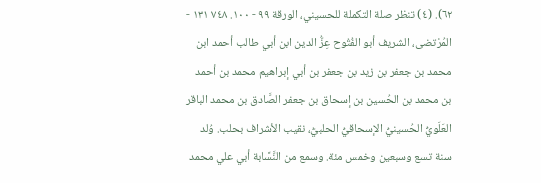٦٢). (٤) تنظر صلة التكملة للحسيني، الورقة ٩٩ - ١٠٠. ٧٤٨ ١٣١ - المُرْتضى، الشريف أبو الفُتُوح عِزُّ الدين ابن أبي طالب أحمد ابن محمد بن جعفر بن زيد بن جعفر بن أبي إبراهيم محمد بن أحمد بن محمد بن الحُسين بن إسحاق بن جعفر الصَّادق بن محمد الباقر العَلَويُّ الحُسينيُّ الإسحاقيُّ الحلبيُّ، نقيب الأشراف بحلب. وُلد سنة تسع وسبعين وخمس مئة. وسمع من النَّسَّابة أبي علي محمد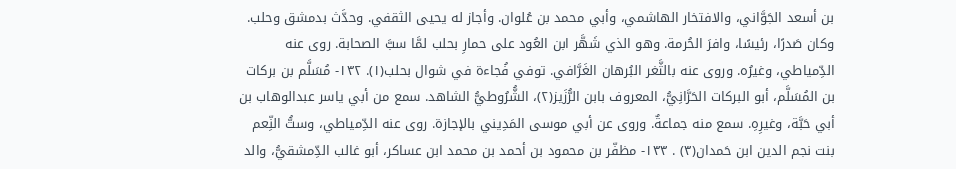بن أسعد الجَوَّاني، والافتخار الهاشمي، وأبي محمد بن عُلوان. وأجاز له يحيى الثقفي. وحدَّث بدمشق وحلب. وكان صَدرًا، رئيسًا، وافرَ الحُرمة. وهو الذي شَهَّر ابن العُود على حمارِ بحلب لمَّا سبَّ الصحابة. روى عنه الدِّمياطي، وغيرُه. وروى عنه بالثَّغر البُرهان الغَرَّافي. توفي فُجاءة في شوال بحلب(١). ١٣٢- مُسَلَّم بن بركات بن المُسَلَّم، أبو البركات الحَرَّانِيُّ، المعروف بابن الرُّزَيز(٢)، الشُّرُوطيُّ الشاهد. سمع من أبي ياسر عبدالوهاب بن أبي حَبَّة، وغيرِهِ. سمع منه جماعةٌ. وروى عن أبي موسى المَدِيني بالإجازة. روى عنه الدِّمياطي، وستُّ النِّعم بنت نجم الدين ابن حَمدان(٣) . ١٣٣- مظفّر بن محمود بن أحمد بن محمد ابن عساكر، أبو غالب الدِّمشقيُّ، والد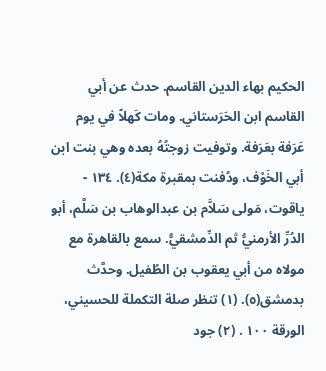الحكيم بهاء الدين القاسم. حدث عن أبي القاسم ابن الحَرَستاني. ومات كَهلاً في يوم عَرَفة بعَرَفة. وتوفيت زوجتُهُ بعده وهي بنت ابن أبي الخَوْف، ودُفنت بمقبرة مكة(٤). ١٣٤ - ياقوت، مَولى سَلاَّم بن عبدالوهاب بن سَلَّم، أبو الدُرِّ الأرمنيُّ ثم الدِّمشقيُّ. سمع بالقاهرة مع مولاه من أبي يعقوب بن الطُفيل. وحدَّث بدمشق(٥). (١) تنظر صلة التكملة للحسيني، الورقة ١٠٠ . (٢) جود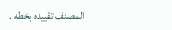المصنف تقييده بخطه .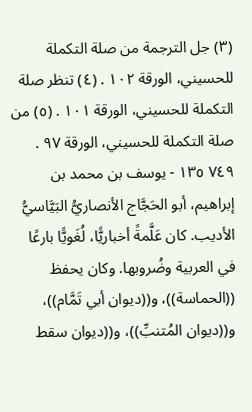(٣) جل الترجمة من صلة التكملة للحسيني، الورقة ١٠٢ . (٤) تنظر صلة التكملة للحسيني، الورقة ١٠١ . (٥) من صلة التكملة للحسيني، الورقة ٩٧ . ٧٤٩ ١٣٥ - يوسف بن محمد بن إبراهيم، أبو الحَجَّاج الأنصاريُّ البَيَّاسيُّ الأديب. كان عَلَّمةً أخباريًّا، لُغَويًّا بارعًا في العربية وضُروبها. وكان يحفظ ((الحماسة))، و((ديوان أبي تَمَّام))، و((ديوان المُتنبِّ))، و((ديوان سقط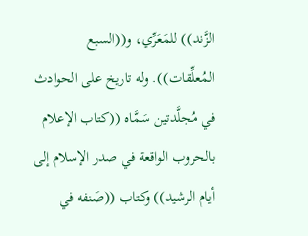الزَّند)) للمَعَرِّي، و((السبع المُعلِّقات)). وله تاريخ على الحوادث في مُجلَّدتين سَمَّاه ((كتاب الإعلام بالحروب الواقعة في صدر الإسلام إلى أيام الرشيد)) وكتاب ((صَنفه في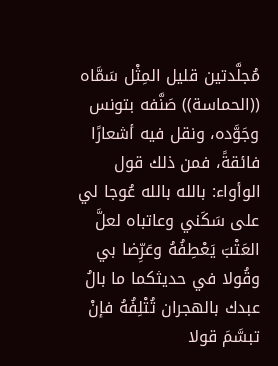مُجلَّدتين قليل المِثْل سَمَّاه ((الحماسة)) صَنَّفه بتونس وجَوَّده، ونقل فيه أشعارًا فائقةً، فمن ذلك قول الوأواء: بالله بالله عُوجا لي على سَكَني وعاتباه لعلَّ العَتْبَ يَعْطِفُهُ وعَرِّضا بي وقُولا في حديثكما ما بالُ عبدك بالهجران تُتْلِفُهُ فإنْ تبسَّمَ قولا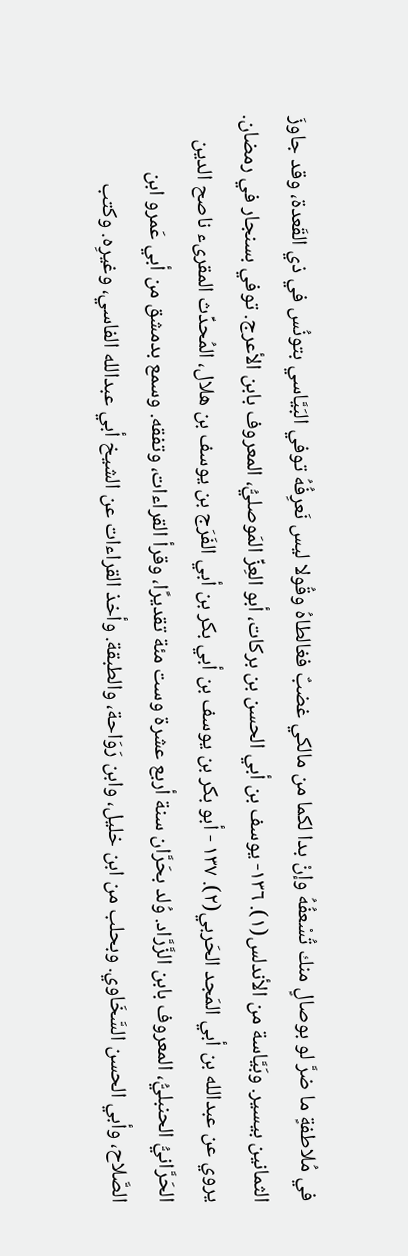في مُلاطفةٍ ما ضرَّ لو بوصالٍ منك تُسْعفُهُ وإنْ بدا لكما من مالكي غضبٌ فغالطاهُ وقُولا ليس نَعرِفُهُ توفي البَيَّاسي بتونُس في ذي القَعدة، وقد جاوزَ الثمانين بيسير. وبَيَّاسة من الأندلس(١). ١٣٦- يوسف بن أبي الحسن بن بركات، أبو العِزِّ المَوصليُّ، المعروف بابن الأعرج. توفي بسنجار في رمضان. يروي عن عبدالله بن أبي المَجد الحَربي(٢). ١٣٧ - أبو بكر بن يوسف بن أبي بكر بن أبي الفَرَج بن يوسف بن هلال، المُحدِّث المقرىء ناصح الدين الحَرَّانيُّ الحنبليُّ، المعروف بابن الزَّرَّاد. وُلد بحَرَّان سنة أربع عشرة وست مئة تقديرًا، وقرأ القراءات، وتفقه. وسمع بدمشق من أبي عَمرو ابن الصَّلاح، وأبي الحسن السَّخَاوي. وبحلب من ابن خليل، وابن رَوَاحة، والطبقة. وأخذ القراءات عن الشيخ أبي عبدالله الفاسي، وغيرِه. وكتب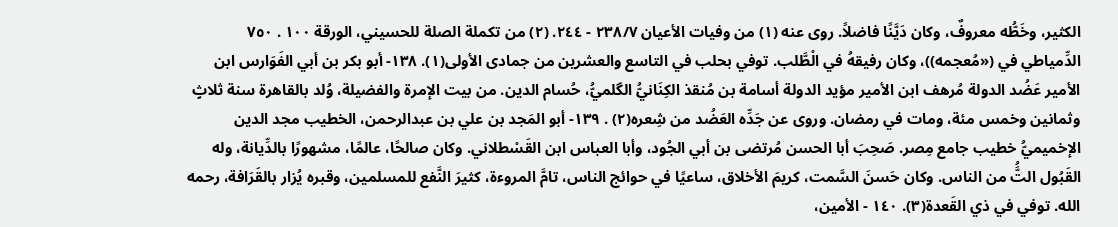الكثير، وخَطُّه معروفٌ، وكان دَیَّنًا فاضلاً. روى عنه (١) من وفيات الأعيان ٢٣٨/٧ - ٢٤٤. (٢) من تكملة الصلة للحسيني، الورقة ١٠٠ . ٧٥٠ الدِّمياطي في («مُعجمه))، وكان رفيقهُ في الْطَّلب. توفي بحلب في التاسع والعشرين من جمادى الأولى(١). ١٣٨- أبو بكر بن أبي الفَوَارس ابن الأمير عَضُد الدولة مُرهف ابن الأمير مؤيد الدولة أسامة بن مُنقذ الكِنَانيُّ الگلميُّ، حُسام الدين. من بيت الإمرة والفضيلة، وُلد بالقاهرة سنة ثلاثٍ وثمانين وخمس مئة، ومات في رمضان. وروى عن جَدِّه العَضُد من شِعره(٢) . ١٣٩- أبو المَجد بن علي بن عبدالرحمن، الخطيب مجد الدين الإخميميُّ خطيب جامع مِصر. صَحِبَ أبا الحسن مُرتضى بن أبي الجُود، وأبا العباس ابن القَسْطلاني. وكان صالحًا، عالمًا، مشهورًا بالدِّيانة، وله القَبُول التَُّ من الناس. وكان حَسنَ السَّمت، كريمَ الأخلاق، ساعيًا في حوائج الناس، تامَّ المروءة، كثيرَ النَّفع للمسلمين، وقبره يُزار بالقَرَافة، رحمه الله. توفي في ذي القَعدة(٣). ١٤٠ - الأمين،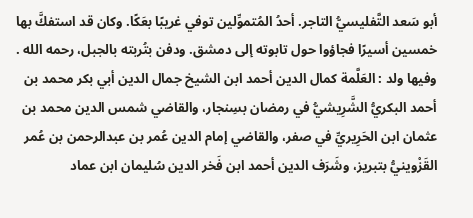أبو سَعد التَّفليسيُّ التاجر. أحدُ المُتموِّلين توفي غريبًا بعَكًا. وكان قد استفكَّ بها خمسين أسيرًا فجاؤوا حول تابوته إلى دمشق. ودفن بتُربته بالجبل، رحمه الله . وفيها ولد : العَلَّمة كمال الدين أحمد ابن الشيخ جمال الدين أبي بكر محمد بن أحمد البكريُّ الشَّرِيشيُّ في رمضان بسِنجار، والقاضي شمس الدين محمد بن عثمان ابن الحَرِيريِّ في صفر، والقاضي إمام الدين عُمر بن عبدالرحمن بن عُمر القَزْوينيُّ بتبريز، وشَرَف الدين أحمد ابن فَخر الدين سُليمان ابن عماد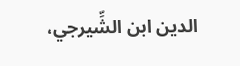الدين ابن الشِّيرجي،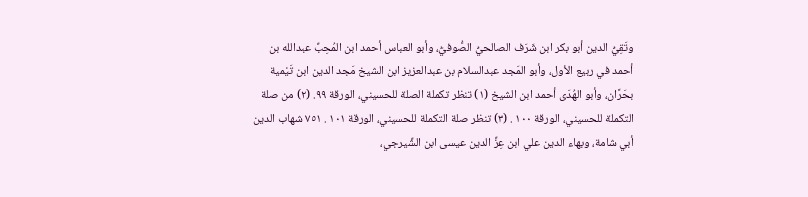وتَقِيُّ الدين أبو بكر ابن شَرَف الصالحيُّ الصُّوفيُّ، وأبو العباس أحمد ابن المُحِبِّ عبدالله بن أحمد في ربيع الأول، وأبو المَجد عبدالسلام بن عبدالعزيز ابن الشيخ مَجد الدين ابن تَيْمية بحَرَّان، وأبو الهُدَى أحمد ابن الشيخ (١) تنظر تكملة الصلة للحسيني، الورقة ٩٩. (٢) من صلة التكملة للحسيني، الورقة ١٠٠ . (٣) تنظر صلة التكملة للحسيني، الورقة ١٠١ . ٧٥١ شهاب الدين أبي شامة، وبهاء الدين علي ابن عِزِّ الدين عيسى ابن الشِّيرجي،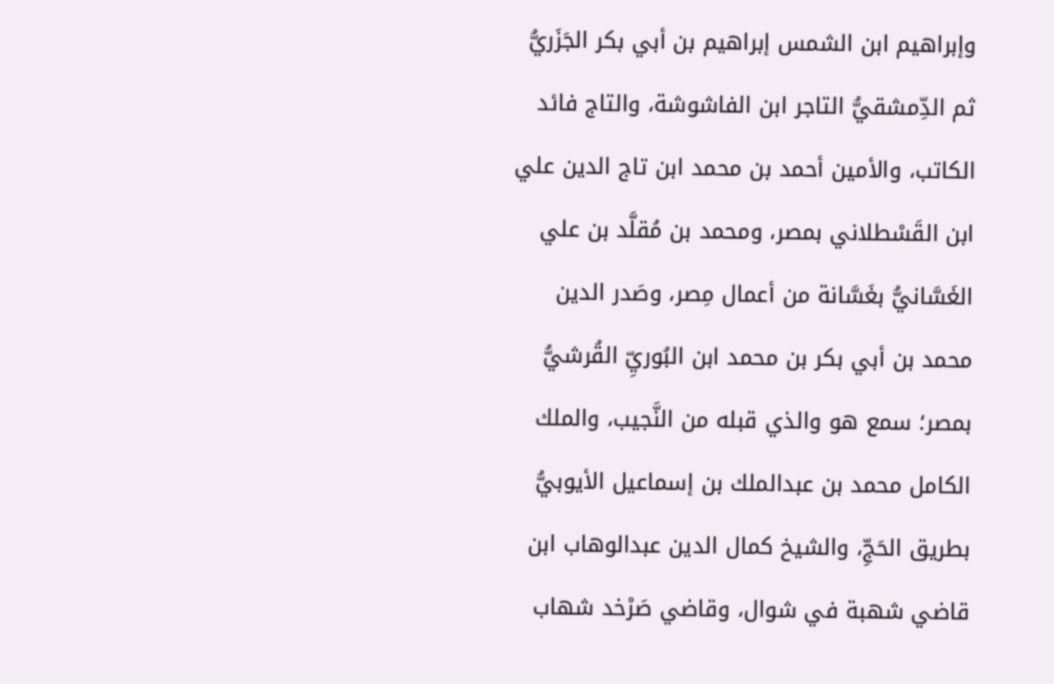وإبراهيم ابن الشمس إبراهيم بن أبي بكر الجَزَريُّ ثم الدِّمشقيُّ التاجر ابن الفاشوشة، والتاج فائد الكاتب، والأمين أحمد بن محمد ابن تاج الدين علي ابن القَسْطلاني بمصر، ومحمد بن مُقلَّد بن علي الغَسَّانيُّ بغَسَّانة من أعمال مِصر، وصَدر الدين محمد بن أبي بكر بن محمد ابن البُوريِّ القُرشيُّ بمصر؛ سمع هو والذي قبله من النَّجيب، والملك الكامل محمد بن عبدالملك بن إسماعيل الأيوبيُّ بطريق الحَجِّ، والشيخ كمال الدين عبدالوهاب ابن قاضي شهبة في شوال، وقاضي صَرْخد شهاب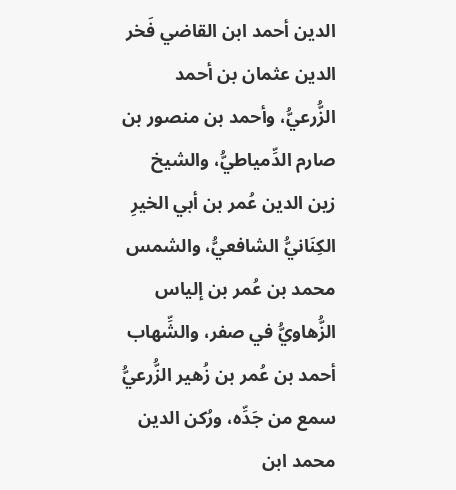الدين أحمد ابن القاضي فَخر الدين عثمان بن أحمد الزُّرعيُّ، وأحمد بن منصور بن صارم الدِّمياطيُّ، والشيخ زين الدين عُمر بن أبي الخيرِ الكِنَانيُّ الشافعيُّ، والشمس محمد بن عُمر بن إلياس الزُّهاويُّ في صفر، والشِّهاب أحمد بن عُمر بن زُهير الزُّرعيُّ سمع من جَدِّه، ورُكن الدين محمد ابن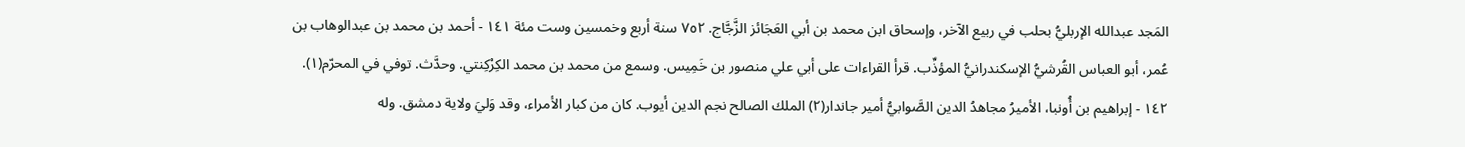المَجد عبدالله الإربليُّ بحلب في ربيع الآخر، وإسحاق ابن محمد بن أبي العَجَائز الزَّجَّاج. ٧٥٢ سنة أربع وخمسين وست مئة ١٤١ - أحمد بن محمد بن عبدالوهاب بن عُمر، أبو العباس القُرشيُّ الإسكندرانيُّ المؤذِّب. قرأ القراءات على أبي علي منصور بن خَمِيس. وسمع من محمد بن محمد الكِرْكِنتي. وحدَّث. توفي في المحرّم(١). ١٤٢ - إبراهيم بن أُونبا، الأميرُ مجاهدُ الدين الصَّوابيُّ أمير جاندار(٢) الملك الصالح نجم الدين أيوب. كان من كبار الأمراء، وقد وَليَ ولاية دمشق. وله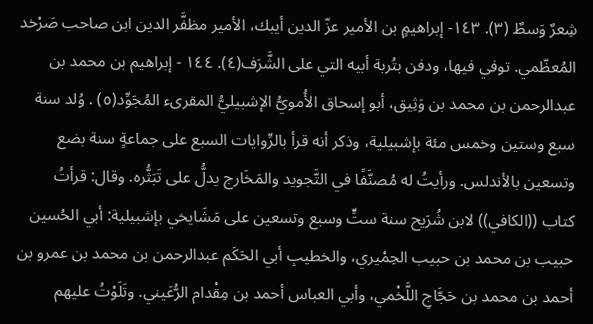شِعرٌ وَسطٌ (٣). ١٤٣- إبراهيمٍ بن الأمير عزّ الدين أيبك، الأمير مظفَّر الدين ابن صاحب صَرْخد المُعظّمي. توفي فيها، ودفن بتُربة أبيه التي على الشَّرَف(٤). ١٤٤ - إبراهيم بن محمد بن عبدالرحمن بن محمد بن وَثِيق، أبو إسحاق الأُمويُّ الإشبيليُّ المقرىء المُجَوِّد(٥) . وُلد سنة سبع وستين وخمس مئة بإشبيلية، وذكر أنه قرأ بالرِّوايات السبع على جماعةٍ سنة بضع وتسعين بالأندلس. ورأيتُ له مُصنَّفًا في التَّجويد والمَخَارج يدلُّ على تَبَثُّره. وقال: قرأتُ كتاب ((الكافي)) لابن شُرَيح سنة ستٍّ وسبع وتسعين على مَشَايخي بإشبيلية: أبي الحُسين حبيب بن محمد بن حبيب الحِمْيري، والخطيبِ أبي الحَكَم عبدالرحمن بن محمد بن عمرو بن أحمد بن محمد بن حَجَّاجِ اللَّخْمي، وأبي العباس أحمد بن مِقْدام الرُّعَيني. وتَلَوْتُ عليهم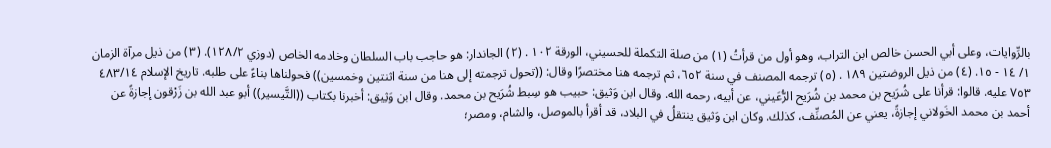بالرِّوايات، وعلى أبي الحسن خالص ابن التراب، وهو أول من قرأتُ (١) من صلة التكملة للحسيني، الورقة ١٠٢ . (٢) الجاندار: هو حاجب باب السلطان وخادمه الخاص (دوزي ١٢٨/٢). (٣) من ذيل مرآة الزمان ١/ ١٤ - ١٥. (٤) من ذيل الروضتين ١٨٩ . (٥) ترجمه المصنف في سنة ٦٥٢، ثم ترجمه هنا مختصرًا وقال: ((تحول ترجمته إلى هنا من سنة اثنتين وخمسين)) فحولناها بناءً على طلبه. تاريخ الإسلام ٤٨٣/١٤ ٧٥٣ عليه. قالوا: قرأنا على شُرَيح بن محمد بن شُرَيح الرُّعَيني، عن أبيه، رحمه الله. وقال ابن وَثيق: حبيب هو سِبط شُرَيح بن محمد. وقال ابن وَثِيق: أخبرنا بكتاب ((التَّيسير)) أبو عبد الله بن زَرْقون إجازةً عن أحمد بن محمد الخَولاني إجازةً، يعني عن المُصنِّف، كذلك. وكان ابن وَثيق ينتقلُ في البلاد، قد أقرأ بالموصل، والشام، ومصر؛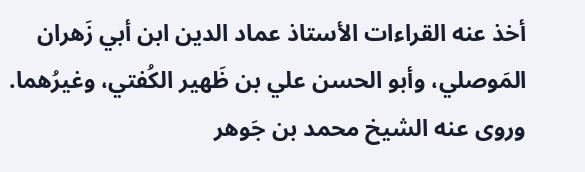أخذ عنه القراءات الأستاذ عماد الدين ابن أبي زَهران المَوصلي، وأبو الحسن علي بن ظَهير الكُفتي، وغيرُهما. وروى عنه الشيخ محمد بن جَوهر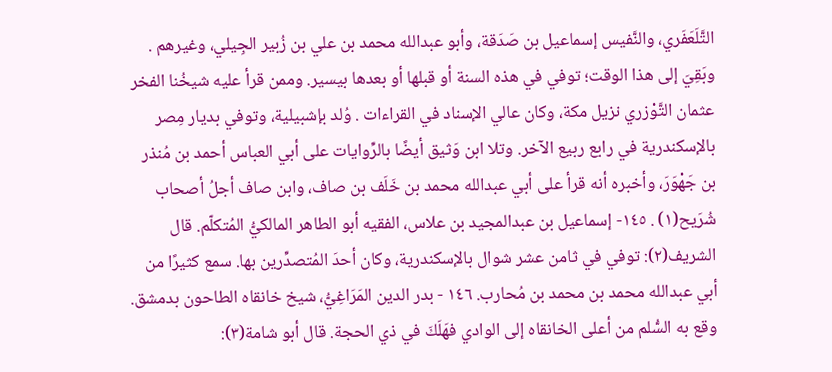التَّلَعَفَري، والنَّفيس إسماعيل بن صَدَقة، وأبو عبدالله محمد بن علي بن زُبير الجِيلي، وغيرهم . وبَقِيَ إلى هذا الوقت؛ توفي في هذه السنة أو قبلها أو بعدها بيسير. وممن قرأ عليه شيخُنا الفخر عثمان التَّوْزري نزيل مكة، وكان عالي الإسناد في القراءات . وُلد بإشبيلية، وتوفي بديار مِصر بالإسكندرية في رابع ربيع الآخر. وتلا ابن وَثيق أيضًا بالرِّوايات على أبي العباس أحمد بن مُنذر بن جَهْوَرَ، وأخبره أنه قرأ على أبي عبدالله محمد بن خَلَف بن صاف، وابن صاف أجلُ أصحاب شُرَيح(١) . ١٤٥- إسماعيل بن عبدالمجيد بن علاس، الفقيه أبو الطاهر المالكيُّ المُتكلّم. قال الشريف(٢): توفي في ثامن عشر شوال بالإسكندرية، وكان أحدَ المُتصدِّرين بها. سمع كثيرًا من أبي عبدالله محمد بن محمد بن مُحارب. ١٤٦ - بدر الدين المَرَاغِيُّ، شيخ خانقاه الطاحون بدمشق. وقع به السُّلم من أعلى الخانقاه إلى الوادي فهَلَكَ في ذي الحجة. قال أبو شامة(٣):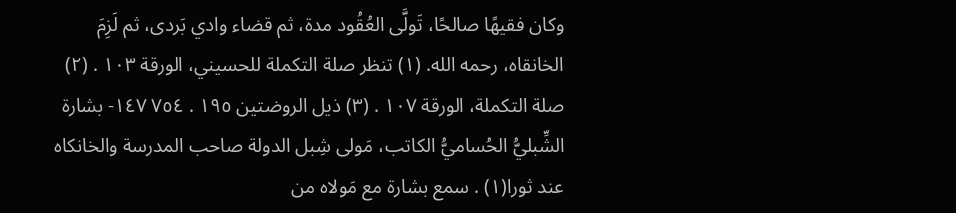وكان فقيهًا صالحًا، تَولَّى العُقُود مدة، ثم قضاء وادي بَردى، ثم لَزِمَ الخانقاه، رحمه الله. (١) تنظر صلة التكملة للحسيني، الورقة ١٠٣ . (٢) صلة التكملة، الورقة ١٠٧ . (٣) ذيل الروضتين ١٩٥ . ٧٥٤ ١٤٧- بشارة الشِّبليُّ الحُساميُّ الكاتب، مَولى شِبل الدولة صاحب المدرسة والخانکاه عند ثورا(١) . سمع بشارة مع مَولاه من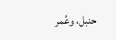حنبل، وعُمر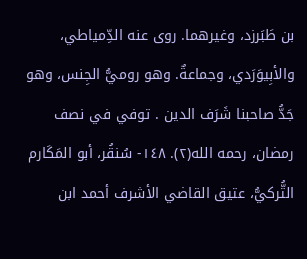بن طَبَرزد، وغيرهما. روى عنه الدِّمياطي، والأبِيوَرَدي، وجماعةٌ. وهو روميُّ الجِنس، وهو جَدُّ صاحبنا شَرَف الدین . توفي في نصف رمضان، رحمه الله(٢). ١٤٨- سُنقُر، أبو المَكَارم التُّركيُّ، عتيق القاضي الأشرف أحمد ابن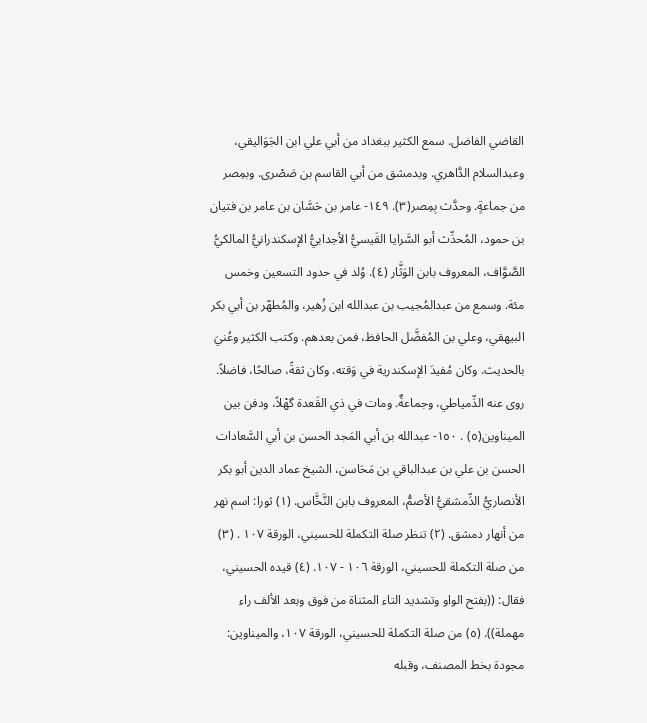القاضي الفاضل. سمع الكثير ببغداد من أبي علي ابن الجَوَاليقي، وعبدالسلام الدَّاهري. وبدمشق من أبي القاسم بن صَصْرى. وبمِصر من جماعةٍ. وحدَّث بِمِصر(٣). ١٤٩- عامر بن حَسَّان بن عامر بن فتيان بن حمود، المُحدِّث أبو السَّرايا القَيسيُّ الأجدابيُّ الإسكندرانيُّ المالكيُّ الصَّوَّاف، المعروف بابن الوَثَّار (٤). وُلد في حدود التسعين وخمس مئة. وسمع من عبدالمُجيب بن عبدالله ابن زُهير، والمُطهّر بن أبي بكر البيهقي، وعلي بن المُفضَّل الحافظ، فمن بعدهم. وكتب الكثير وعُنيَ بالحديث. وكان مُفيدَ الإسكندرية في وَقته. وكان ثقةً، صالحًا، فاضلاً. روى عنه الدِّمياطي، وجماعةٌ. ومات في ذي القَعدة گھْلاً، ودفن بین المیناوین(٥) . ١٥٠- عبدالله بن أبي المَجد الحسن بن أبي السَّعادات الحسن بن علي بن عبدالباقي بن مَحَاسن، الشيخ عماد الدين أبو بكر الأنصاريُّ الدِّمشقيُّ الأصمُّ، المعروف بابن النَّخَّاس. (١) ثورا: اسم نهر من أنهار دمشق. (٢) تنظر صلة التكملة للحسيني، الورقة ١٠٧ . (٣) من صلة التكملة للحسيني، الورقة ١٠٦ - ١٠٧. (٤) قيده الحسيني، فقال: ((بفتح الواو وتشديد التاء المثناة من فوق وبعد الألف راء مهملة)). (٥) من صلة التكملة للحسيني، الورقة ١٠٧، والميناوين: مجودة بخط المصنف، وقبله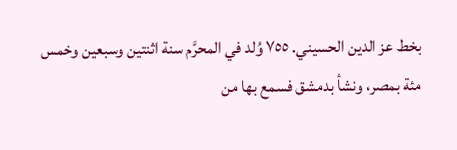بخط عز الدين الحسيني. ٧٥٥ وُلد في المحرَّم سنة اثنتين وسبعين وخمس مئة بمصر، ونشأ بدمشق فسمع بها من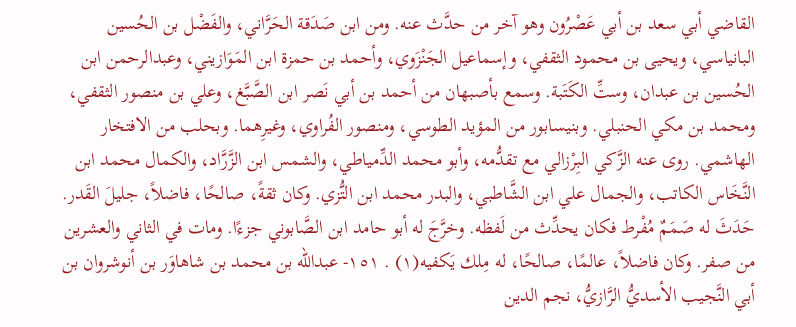القاضي أبي سعد بن أبي عَصْرُون وهو آخر من حدَّث عنه. ومن ابن صَدَقة الحَرَّاني، والفَضْل بن الحُسين البانياسي، ويحيى بن محمود الثقفي، وإسماعيل الجَنْزَوي، وأحمد بن حمزة ابن المَوَازيني، وعبدالرحمن ابن الحُسين بن عبدان، وستِّ الكَتَبة. وسمع بأصبهان من أحمد بن أبي نَصر ابن الصَّبَّغ، وعلي بن منصور الثقفي، ومحمد بن مكي الحنبلي. وبنيسابور من المؤيد الطوسي، ومنصور الفُراوي، وغيرِهما. وبحلب من الافتخار الهاشمي. روى عنه الزَّكي البِرْزالي مع تقدُّمه، وأبو محمد الدِّمياطي، والشمس ابن الزَّرَّاد، والكمال محمد ابن النَّخَاس الكاتب، والجمال علي ابن الشَّاطبي، والبدر محمد ابن التُّزي. وكان ثقةً، صالحًا، فاضلاً، جليلَ القَدر. حَدَثَ له صَمَمٌ مُفْرط فكان يحدِّث من لَفظه. وخرَّجَ له أبو حامد ابن الصَّابوني جزءًا. ومات في الثاني والعشرين من صفر. وكان فاضلاً، عالمًا، صالحًا، له مِلك يَكفيه(١) . ١٥١- عبدالله بن محمد بن شاهاوَر بن أنوشروان بن أبي النَّجيب الأسديُّ الرَّازيُّ، نجم الدين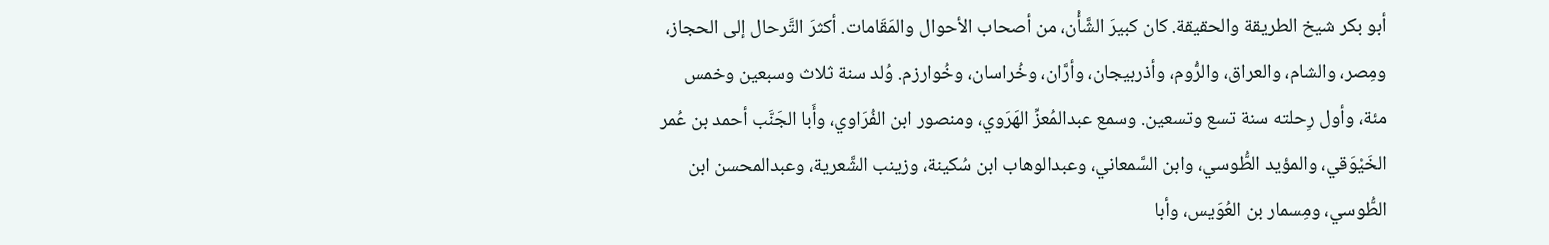أبو بكر شيخ الطريقة والحقيقة. كان كبيرَ الشَّأْن، من أصحاب الأحوال والمَقَامات. أكثرَ التَّرحال إلى الحجاز، ومِصر، والشام، والعراق، والرُّوم، وأذربيجان، وأرَّان، وخُراسان، وخُوارزم. وُلد سنة ثلاث وسبعين وخمس مئة، وأول رِحلته سنة تسع وتسعين. وسمع عبدالمُعزِّ الهَرَوي، ومنصور ابن الفُرَاوي، وأَبا الجَنَّب أحمد بن عُمر الخَيْوَقي، والمؤيد الطُّوسي، وابن السَّمعاني، وعبدالوهاب ابن سُكينة، وزينب الشَّعرية، وعبدالمحسن ابن الطُّوسي، ومِسمار بن العُوَيس، وأبا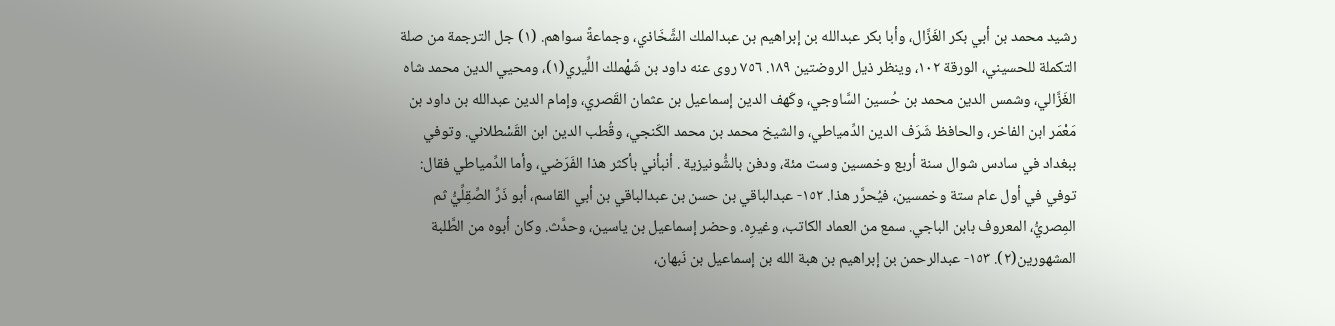رشيد محمد بن أبي بكر الغَزَّال، وأبا بكر عبدالله بن إبراهيم بن عبدالملك الشَّخَاذي، وجماعةً سواهم. (١) جل الترجمة من صلة التكملة للحسيني، الورقة ١٠٢، وينظر ذيل الروضتين ١٨٩. ٧٥٦ روى عنه داود بن شَهْملك اللِّيري(١)، ومحيي الدين محمد شاه الغَزَّالي، وشمس الدين محمد بن حُسين السَّاوجي، وكَهف الدين إسماعيل بن عثمان القَصري، وإمام الدين عبدالله بن داود بن مَعْمَر ابن الفاخر، والحافظ شَرَف الدين الدِّمياطي، والشيخ محمد بن محمد الكَنجي، وقُطب الدين ابن القَسْطلاني. وتوفي ببغداد في سادس شوال سنة أربع وخمسين وست مئة، ودفن بالشُّونیزیة . أنبأني بأكثر هذا الفَرَضي، وأما الدِّمياطي فقال: توفي في أول عام ستة وخمسين، فيُحرَّر هذا. ١٥٢- عبدالباقي بن حسن بن عبدالباقي بن أبي القاسم، أبو ذَرِّ الصِّقِلِّيُّ ثم المِصريُّ، المعروف بابن الباجي. سمع من العماد الكاتب، وغيرِه. وحضر إسماعيل بن ياسين، وحدَّث. وكان أبوه من الطَّلبة المشهورين(٢). ١٥٣- عبدالرحمن بن إبراهيم بن هبة الله بن إسماعيل بن نَبهان،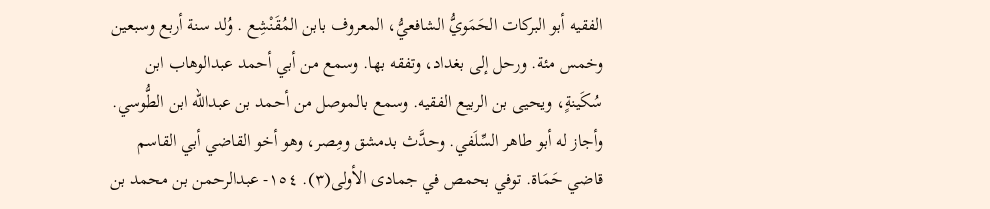الفقيه أبو البركات الحَمَويُّ الشافعيُّ، المعروف بابن المُقَنْشِع . وُلد سنة أربع وسبعين وخمس مئة. ورحل إلى بغداد، وتفقه بها. وسمع من أبي أحمد عبدالوهاب ابن سُكَينةٍ، ويحيى بن الربيع الفقيه. وسمع بالموصل من أحمد بن عبدالله ابن الطُّوسي. وأجاز له أبو طاهر السِّلَفي. وحدَّث بدمشق ومِصر، وهو أخو القاضي أبي القاسم قاضي حَمَاة. توفي بحمص في جمادى الأولى(٣). ١٥٤- عبدالرحمن بن محمد بن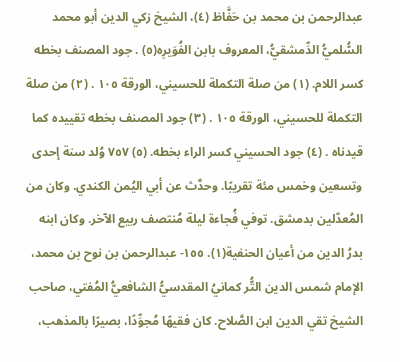عبدالرحمن بن محمد بن حَفَّاظ (٤)، الشيخ زكي الدين أبو محمد السُّلميُّ الدِّمشقيُّ، المعروف بابن الفُوَيرِه(٥) . جود المصنف بخطه كسر اللام. (١) من صلة التكملة للحسيني، الورقة ١٠٥ . (٢) من صلة التكملة للحسيني، الورقة ١٠٥ . (٣) جود المصنف بخطه تقییده كما قیدناه . (٤) جود الحسيني كسر الراء بخطه. (٥) ٧٥٧ وُلد سنة إحدى وتسعين وخمس مئة تقريبًا. وحدَّث عن أبي اليُمن الكندي. وكان من المُعدّلین بدمشق. توفي فُجاءة ليلة مُنتصف ربيع الآخر. وكان ابنه بدرُ الدين من أعيان الحنفية(١). ١٥٥- عبدالرحمن بن نوح بن محمد، الإمام شمس الدين التُّر كمانيُ المقدسيُّ الشافعيُّ المُفتي، صاحب الشيخ تقي الدين ابن الصَّلاح. كان فقيهًا مُجوِّدًا، بصيرًا بالمذهب،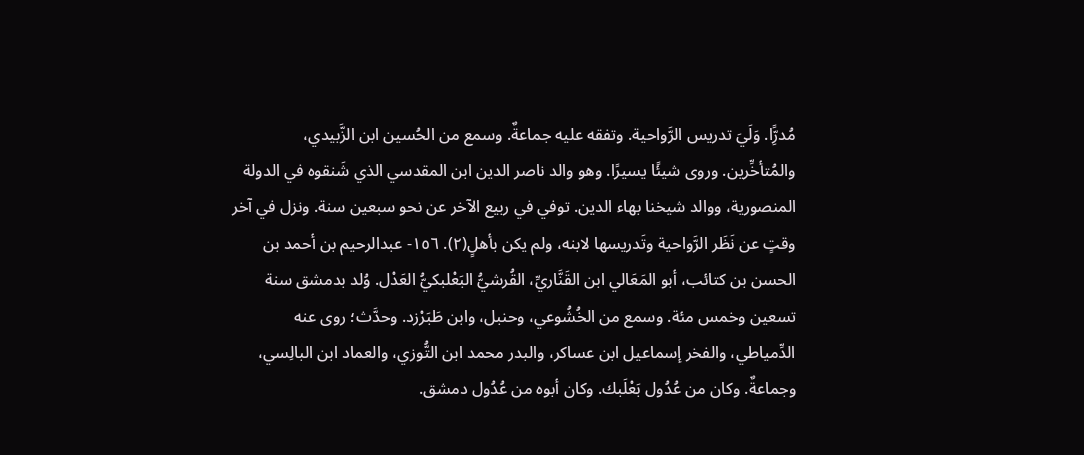مُدرًِّا. وَلَيَ تدريس الرَّواحية. وتفقه عليه جماعةٌ. وسمع من الحُسين ابن الزَّبيدي، والمُتأخِّرين. وروى شيئًا يسيرًا. وهو والد ناصر الدين ابن المقدسي الذي شَنقوه في الدولة المنصورية، ووالد شيخنا بهاء الدين. توفي في ربيع الآخر عن نحو سبعين سنة. ونزل في آخر وقتٍ عن نَظَر الرَّواحية وتَدريسها لابنه، ولم يكن بأهلٍ(٢). ١٥٦- عبدالرحيم بن أحمد بن الحسن بن كتائب، أبو المَعَالي ابن القَنَّاريِّ، القُرشيُّ البَعْلبكيُّ العَدْل. وُلد بدمشق سنة تسعين وخمس مئة. وسمع من الخُشُوعي، وحنبل، وابن طَبَرْزد. وحدَّث؛ روى عنه الدِّمياطي، والفخر إسماعيل ابن عساكر، والبدر محمد ابن التُّوزي، والعماد ابن البالِسي، وجماعةٌ. وكان من عُدُول بَعْلَبك. وكان أبوه من عُدُول دمشق.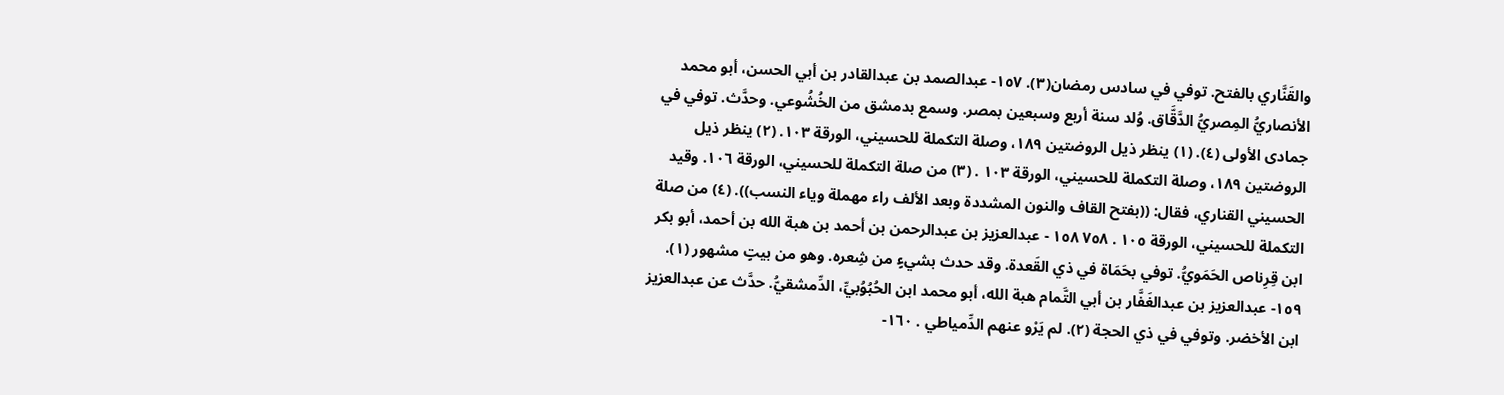والقَنَّاري بالفتح. توفي في سادس رمضان(٣). ١٥٧- عبدالصمد بن عبدالقادر بن أبي الحسن، أبو محمد الأنصاريُّ المِصريُّ الدَّقَّاق. وُلد سنة أربع وسبعين بمصر. وسمع بدمشق من الخُشُوعي. وحدَّث. توفي في جمادى الأولى (٤). (١) ينظر ذيل الروضتين ١٨٩، وصلة التكملة للحسيني، الورقة ١٠٣. (٢) ينظر ذيل الروضتين ١٨٩، وصلة التكملة للحسيني، الورقة ١٠٣ . (٣) من صلة التكملة للحسيني، الورقة ١٠٦. وقيد الحسيني القناري، فقال: ((بفتح القاف والنون المشددة وبعد الألف راء مهملة وياء النسب)). (٤) من صلة التكملة للحسيني، الورقة ١٠٥ . ٧٥٨ ١٥٨ - عبدالعزيز بن عبدالرحمن بن أحمد بن هبة الله بن أحمد، أبو بكر ابن قِرِناص الحَمَويُّ. توفي بحَمَاة في ذي القَعدة. وقد حدث بشيءٍ من شِعره. وهو من بيتٍ مشهور (١). ١٥٩- عبدالعزيز بن عبدالغَفَّار بن أبي التَّمام هبة الله، أبو محمد ابن الحُبُوُبيِّ، الدِّمشقيُّ. حدَّث عن عبدالعزيز ابن الأخضر. وتوفي في ذي الحجة (٢). لم يَرْو عنهم الدِّمياطي . ١٦٠-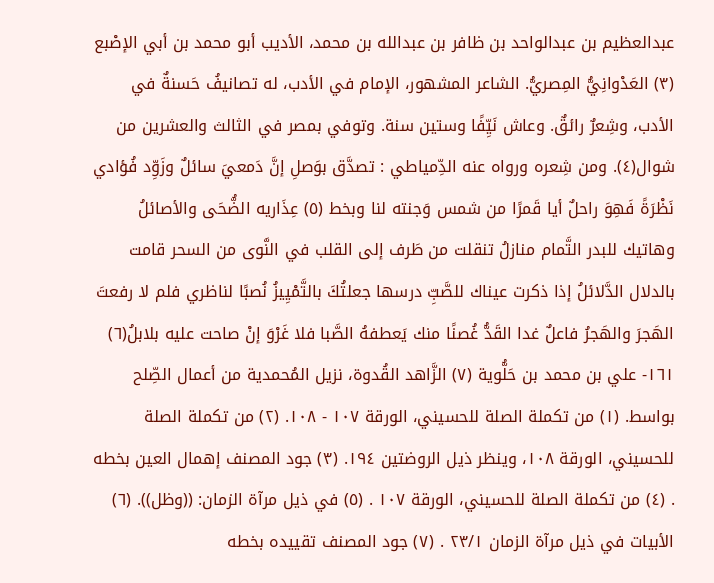عبدالعظيم بن عبدالواحد بن ظافر بن عبدالله بن محمد، الأديب أبو محمد بن أبي الإصْبع (٣) العَدْوانِيُّ المِصريُّ. الشاعر المشهور، الإمام في الأدب، له تصانيفُ حَسنةٌ في الأدب، وشِعرٌ رائقٌ. وعاش نَيِّفًا وستين سنة. وتوفي بمصر في الثالث والعشرين من شوال(٤). ومن شِعره ورواه عنه الدِّمياطي : تصدَّق بوَصلِ إنَّ دَمعيَ سائلٌ وزَوِّد فُؤادي نَظْرَةً فَهِوَ راحلٌ أيا قَمرًا من شمس وَجنته لنا وبخط (٥) عِذَاريه الضُّحَى والأصائلُ وهاتيك للبدر التَّمام منازلُ تنقلت من طَرف إلى القلب في النَّوى من السحر قامت بالدلال الدَّلائلُ إذا ذكرت عيناك للصَّبِّ درسها جعلتُكَ بالتَّمْيِيزُ نُصبًا لناظري فلم لا رفعتَ الهَجرَ والهَجرُ فاعلٌ غدا القَدُّ غُصنًا منك يَعطفهُ الصَّبا فلا غَرْوَ إنْ صاحت عليه بلابلُ(٦) ١٦١- علي بن محمد بن حَلُّوية (٧) الزَّاهد القُدوة، نزيل المُحمدية من أعمال الصِّلح بواسط. (١) من تكملة الصلة للحسيني، الورقة ١٠٧ - ١٠٨. (٢) من تكملة الصلة للحسيني، الورقة ١٠٨، وينظر ذيل الروضتين ١٩٤. (٣) جود المصنف إهمال العين بخطه . (٤) من تكملة الصلة للحسيني، الورقة ١٠٧ . (٥) في ذيل مرآة الزمان: ((وظل)). (٦) الأبيات في ذيل مرآة الزمان ٢٣/١ . (٧) جود المصنف تقييده بخطه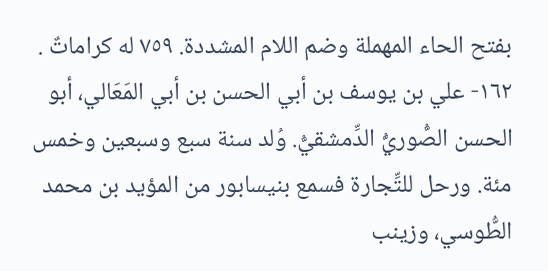بفتح الحاء المهملة وضم اللام المشددة. ٧٥٩ له کراماتٌ . ١٦٢- علي بن يوسف بن أبي الحسن بن أبي المَعَالي، أبو الحسن الصُّوريُّ الدِّمشقيُّ. وُلد سنة سبع وسبعين وخمس مئة. ورحل للتِّجارة فسمع بنيسابور من المؤيد بن محمد الطُّوسي، وزينب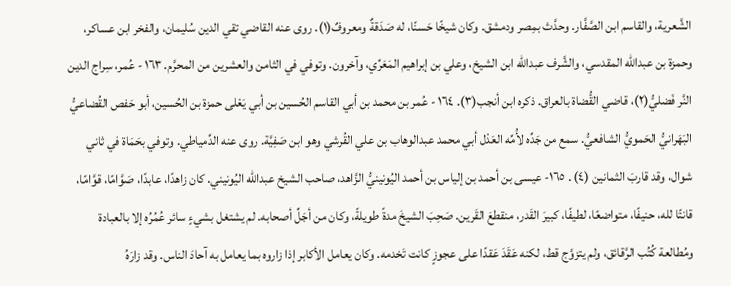الشَّعرية، والقاسم ابن الصَّفَّار. وحدَّث بمِصر ودمشق. وكان شيخًا حَسنًا، له صَدَقةٌ ومعروفٌ(١). روى عنه القاضي تقي الدين سُليمان، والفخر ابن عساكر، وحمزة بن عبدالله المقدسي، والشَّرف عبدالله ابن الشيخ، وعلي بن إبراهيم المَعَرِّي، وآخرون. وتوفي في الثامن والعشرين من المحرَّم. ١٦٣ - عُمر، سِراج الدين النَّر فَضليُّ(٢)، قاضي القُّضاة بالعراق. ذكره ابن أنجب(٣). ١٦٤ - عُمر بن محمد بن أبي القاسم الحُسين بن أبي يَعْلى حمزة بن الحُسين، أبو حَفص القُضاعيُّ البَهَرانيُّ الحَمويُّ الشافعيُّ. سمع من جَدِّه لأُمِّه العَدْل أبي محمد عبدالوهاب بن علي القُرشي وهو ابن صَفِيَّة. روى عنه الدِّمياطي. وتوفي بحَمَاة في ثاني شوال، وقد قاربَ الثمانين (٤) . ١٦٥- عيسى بن أحمد بن إلياس بن أحمد اليُونينيُّ الزَّاهد، صاحب الشيخ عبدالله الیُونيني. كان زاهدًا، عابدًا، صَوَّامًا، قوَّامًا، قانتًا لله، حنيفًا، متواضعًا، لطيفًا، كبيرَ القَدر، منقطعَ القَرين. صَحِبَ الشيخَ مدةً طويلةً، وكان من أجَلِّ أصحابه. لم يشتغل بشيءٍ سائر عُمُرُه إلا بالعبادة ومُطالعة كُتُب الرَّقائق، ولم يتزوَّج قط، لكنه عَقَدَ عَقدًا على عجوزٍ كانت تَخدمه. وكان يعامل الأكابر إذا زاروه بما يعامل به آحادَ الناس. وقد زارَهُ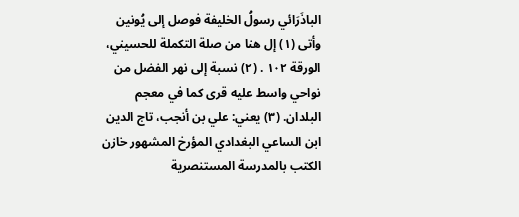الباذَرَائي رسولُ الخليفة فوصل إلى يُونين وأتى (١) إل هنا من صلة التكملة للحسيني، الورقة ١٠٢ . (٢) نسبة إلى نهر الفضل من نواحي واسط عليه قرى كما في معجم البلدان. (٣) يعني: علي بن أنجب، تاج الدين ابن الساعي البغدادي المؤرخ المشهور خازن الكتب بالمدرسة المستنصرية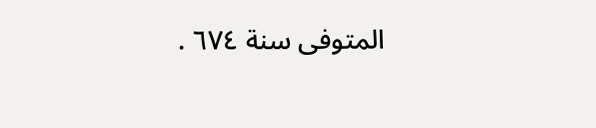المتوفى سنة ٦٧٤ .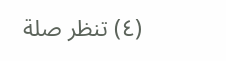(٤) تنظر صلة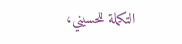التكملة للحسيني،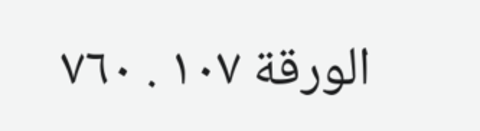الورقة ١٠٧ . ٧٦٠